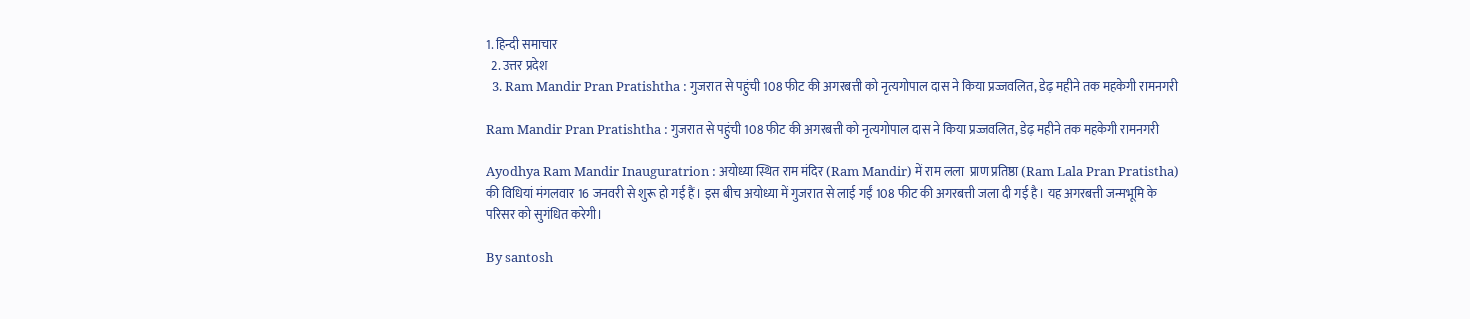1. हिन्दी समाचार
  2. उत्तर प्रदेश
  3. Ram Mandir Pran Pratishtha : गुजरात से पहुंची 108 फीट की अगरबत्ती को नृत्यगोपाल दास ने किया प्रज्जवलित, डेढ़ महीने तक महकेगी रामनगरी

Ram Mandir Pran Pratishtha : गुजरात से पहुंची 108 फीट की अगरबत्ती को नृत्यगोपाल दास ने किया प्रज्जवलित, डेढ़ महीने तक महकेगी रामनगरी

Ayodhya Ram Mandir Inauguratrion : अयोध्या स्थित राम मंदिर (Ram Mandir) में राम लला  प्राण प्रतिष्ठा (Ram Lala Pran Pratistha) की विधियां मंगलवार 16 जनवरी से शुरू हो गई हैं। इस बीच अयोध्या में गुजरात से लाई गईं 108 फीट की अगरबत्ती जला दी गई है। यह अगरबत्ती जन्मभूमि के परिसर को सुगंधित करेगी।

By santosh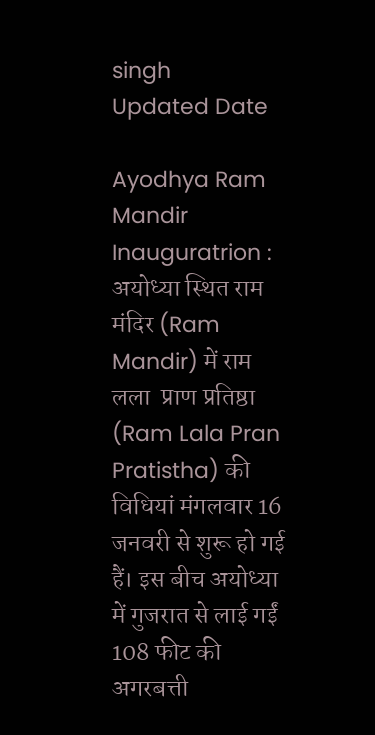singh
Updated Date

Ayodhya Ram Mandir Inauguratrion : अयोध्या स्थित राम मंदिर (Ram Mandir) में राम लला  प्राण प्रतिष्ठा (Ram Lala Pran Pratistha) की विधियां मंगलवार 16 जनवरी से शुरू हो गई हैं। इस बीच अयोध्या में गुजरात से लाई गईं 108 फीट की अगरबत्ती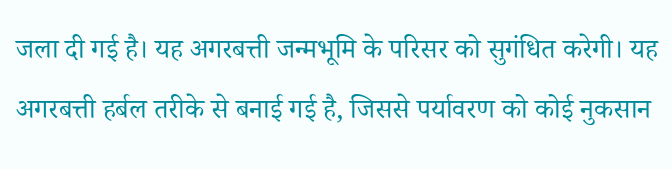जला दी गई है। यह अगरबत्ती जन्मभूमि के परिसर को सुगंधित करेगी। यह अगरबत्ती हर्बल तरीके से बनाई गई है, जिससे पर्यावरण को कोई नुकसान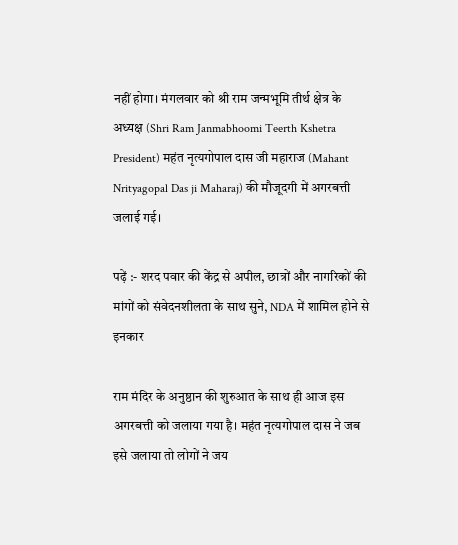नहीं होगा। मंगलवार को श्री राम जन्मभूमि तीर्थ क्षेत्र के अध्यक्ष (Shri Ram Janmabhoomi Teerth Kshetra President) महंत नृत्यगोपाल दास जी महाराज (Mahant Nrityagopal Das ji Maharaj) की मौजूदगी में अगरबत्ती जलाई गई।

पढ़ें :- शरद पवार की केंद्र से अपील, छात्रों और नागरिकों की मांगों को संवेदनशीलता के साथ सुने, NDA में शामिल होने से इनकार

राम मंदिर के अनुष्ठान की शुरुआत के साथ ही आज इस अगरबत्ती को जलाया गया है। महंत नृत्यगोपाल दास ने जब इसे जलाया तो लोगों ने जय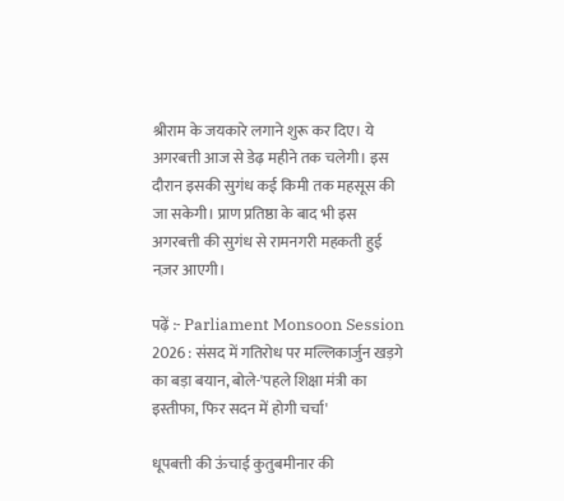श्रीराम के जयकारे लगाने शुरू कर दिए। ये अगरबत्ती आज से डेढ़ महीने तक चलेगी। इस दौरान इसकी सुगंध कई किमी तक महसूस की जा सकेगी। प्राण प्रतिष्ठा के बाद भी इस अगरबत्ती की सुगंध से रामनगरी महकती हुई नज़र आएगी।

पढ़ें :- Parliament Monsoon Session 2026 : संसद में गतिरोध पर मल्लिकार्जुन खड़गे का बड़ा बयान, बोले-'पहले शिक्षा मंत्री का इस्तीफा, फिर सदन में होगी चर्चा'

धूपबत्ती की ऊंचाई कुतुबमीनार की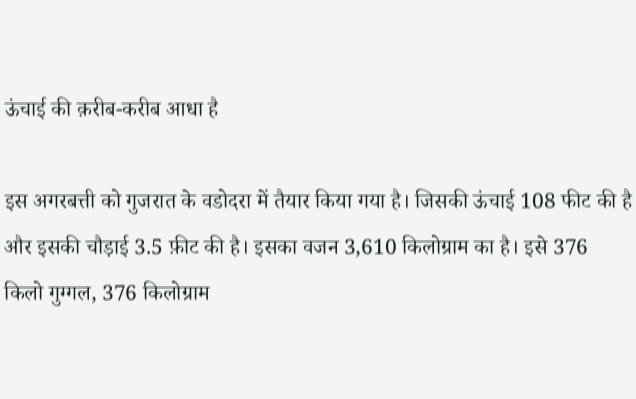ऊंचाई की क़रीब-करीब आधा है

इस अगरबत्ती को गुजरात के वडोदरा में तैयार किया गया है। जिसकी ऊंचाई 108 फीट की है और इसकी चौड़ाई 3.5 फ़ीट की है। इसका वजन 3,610 किलोग्राम का है। इसे 376 किलो गुग्गल, 376 किलोग्राम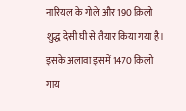नारियल के गोले और 190 क़िलो शुद्ध देसी घी से तैयार किया गया है। इसके अलावा इसमें 1470 किलो गाय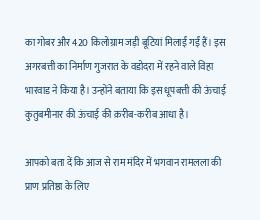का गोबर और 420 किलोग्राम जड़ी बूटियां मिलाईं गईं हैं। इस अगरबत्ती का निर्माण गुजरात के वडोदरा में रहने वाले विहा भारवाड ने किया है। उन्होंने बताया कि इस धूपबत्ती की ऊंचाई कुतुबमीनार की ऊंचाई की क़रीब-करीब आधा है।

आपको बता दें कि आज से राम मंदिर में भगवान रामलला की प्राण प्रतिष्ठा के लिए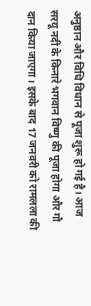अनुष्ठान और विधि विधान से पूजा शुरू हो गई है। आज सरयू नदी के किनारे भगवान विष्णु की पूजा होगा और गौ दान किया जाएगा। इसके बाद 17 जनवरी को रामलला की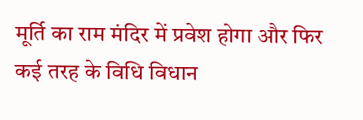मूर्ति का राम मंदिर में प्रवेश होगा और फिर कई तरह के विधि विधान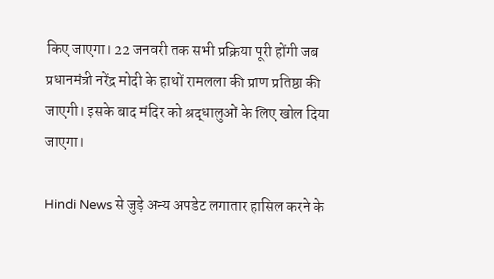किए जाएगा। 22 जनवरी तक सभी प्रक्रिया पूरी होंगी जब प्रधानमंत्री नरेंद्र मोदी के हाथों रामलला की प्राण प्रतिष्ठा की जाएगी। इसके बाद मंदिर को श्रद्धालुओं के लिए खोल दिया जाएगा।

Hindi News से जुड़े अन्य अपडेट लगातार हासिल करने के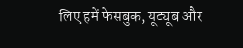लिए हमें फेसबुक, यूट्यूब और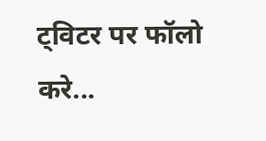ट्विटर पर फॉलो करे...